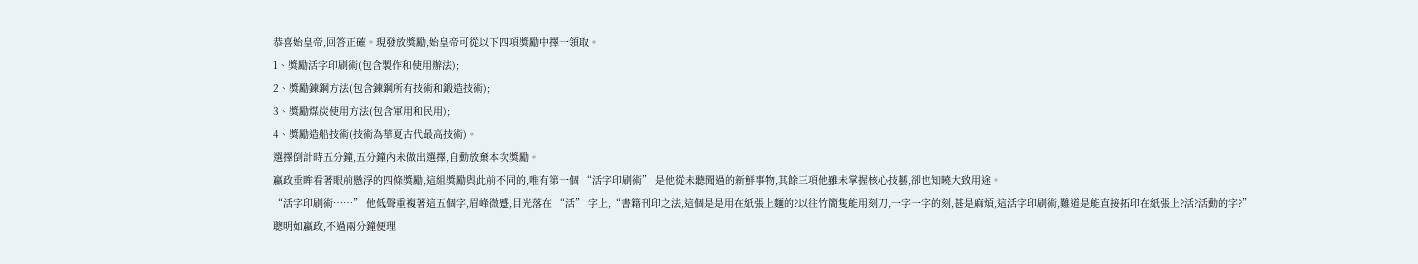恭喜始皇帝,回答正確。現發放獎勵,始皇帝可從以下四項獎勵中擇一領取。
1、獎勵活字印刷術(包含製作和使用辦法);
2、獎勵鍊鋼方法(包含鍊鋼所有技術和鍛造技術);
3、獎勵煤炭使用方法(包含軍用和民用);
4、獎勵造船技術(技術為華夏古代最高技術)。
選擇倒計時五分鐘,五分鐘內未做出選擇,自動放棄本次獎勵。
嬴政垂眸看著眼前懸浮的四條獎勵,這組獎勵與此前不同的,唯有第一個 “活字印刷術” 是他從未聽聞過的新鮮事物,其餘三項他雖未掌握核心技藝,卻也知曉大致用途。
“活字印刷術……” 他低聲重複著這五個字,眉峰微蹙,目光落在 “活” 字上,“書籍刊印之法,這個是是用在紙張上麵的?以往竹簡隻能用刻刀,一字一字的刻,甚是麻煩,這活字印刷術,難道是能直接拓印在紙張上?活?活動的字?”
聰明如嬴政,不過兩分鐘便理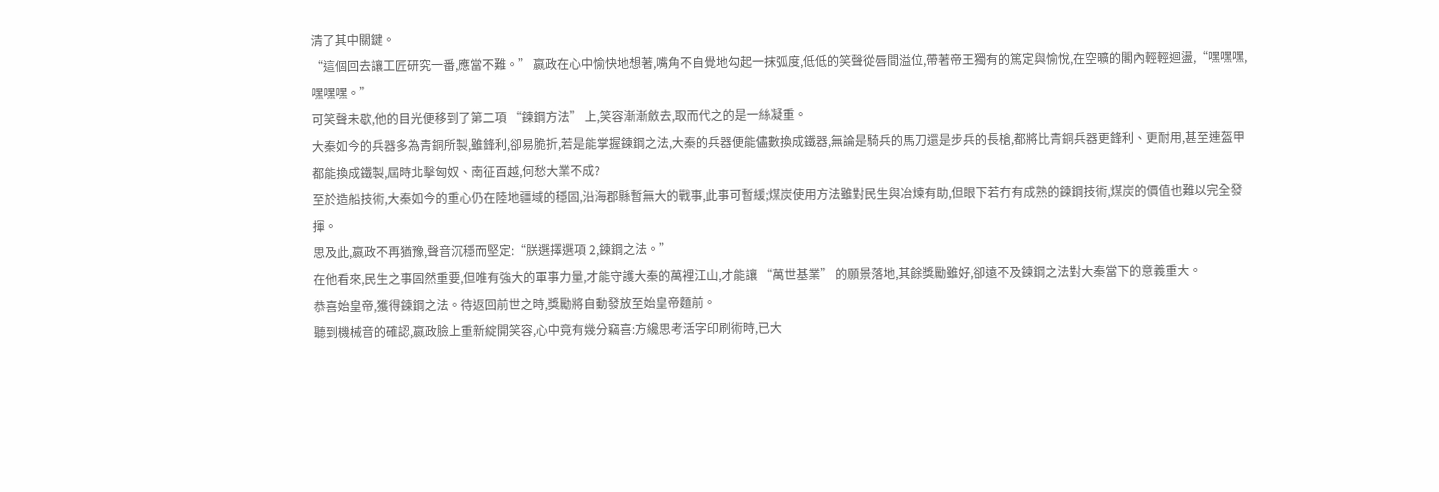清了其中關鍵。
“這個回去讓工匠研究一番,應當不難。” 嬴政在心中愉快地想著,嘴角不自覺地勾起一抹弧度,低低的笑聲從唇間溢位,帶著帝王獨有的篤定與愉悅,在空曠的閣內輕輕迴盪,“嘿嘿嘿,嘿嘿嘿。”
可笑聲未歇,他的目光便移到了第二項 “鍊鋼方法” 上,笑容漸漸斂去,取而代之的是一絲凝重。
大秦如今的兵器多為青銅所製,雖鋒利,卻易脆折,若是能掌握鍊鋼之法,大秦的兵器便能儘數換成鐵器,無論是騎兵的馬刀還是步兵的長槍,都將比青銅兵器更鋒利、更耐用,甚至連盔甲都能換成鐵製,屆時北擊匈奴、南征百越,何愁大業不成?
至於造船技術,大秦如今的重心仍在陸地疆域的穩固,沿海郡縣暫無大的戰事,此事可暫緩;煤炭使用方法雖對民生與冶煉有助,但眼下若冇有成熟的鍊鋼技術,煤炭的價值也難以完全發揮。
思及此,嬴政不再猶豫,聲音沉穩而堅定:“朕選擇選項 2,鍊鋼之法。”
在他看來,民生之事固然重要,但唯有強大的軍事力量,才能守護大秦的萬裡江山,才能讓 “萬世基業” 的願景落地,其餘獎勵雖好,卻遠不及鍊鋼之法對大秦當下的意義重大。
恭喜始皇帝,獲得鍊鋼之法。待返回前世之時,獎勵將自動發放至始皇帝麵前。
聽到機械音的確認,嬴政臉上重新綻開笑容,心中竟有幾分竊喜:方纔思考活字印刷術時,已大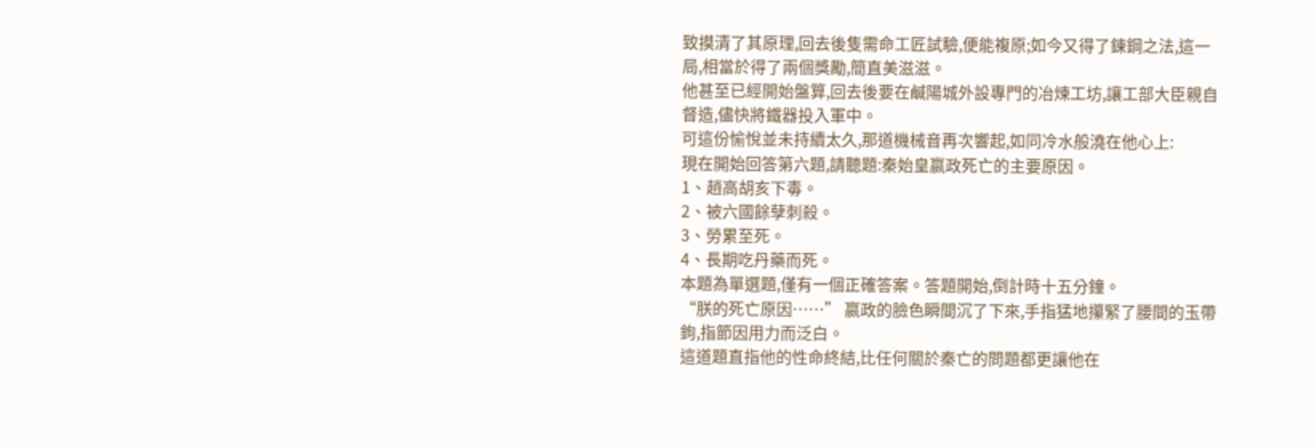致摸清了其原理,回去後隻需命工匠試驗,便能複原;如今又得了鍊鋼之法,這一局,相當於得了兩個獎勵,簡直美滋滋。
他甚至已經開始盤算,回去後要在鹹陽城外設專門的冶煉工坊,讓工部大臣親自督造,儘快將鐵器投入軍中。
可這份愉悅並未持續太久,那道機械音再次響起,如同冷水般澆在他心上:
現在開始回答第六題,請聽題:秦始皇嬴政死亡的主要原因。
1、趙高胡亥下毒。
2、被六國餘孽刺殺。
3、勞累至死。
4、長期吃丹藥而死。
本題為單選題,僅有一個正確答案。答題開始,倒計時十五分鐘。
“朕的死亡原因……” 嬴政的臉色瞬間沉了下來,手指猛地攥緊了腰間的玉帶鉤,指節因用力而泛白。
這道題直指他的性命終結,比任何關於秦亡的問題都更讓他在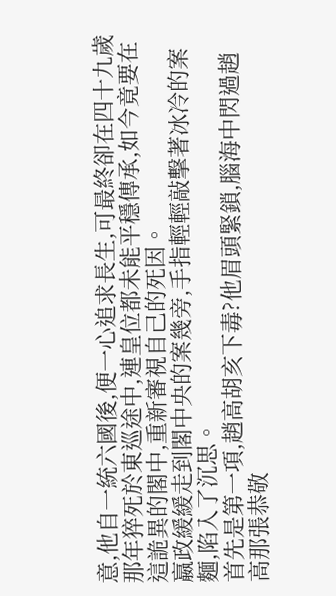意,他自一統六國後,便一心追求長生,可最終卻在四十九歲那年猝死於東巡途中,連皇位都未能平穩傳承,如今竟要在這詭異的閣中,重新審視自己的死因。
嬴政緩緩走到閣中央的案幾旁,手指輕輕敲擊著冰冷的案麵,陷入了沉思。
首先是第一項,趙高胡亥下毒?他眉頭緊鎖,腦海中閃過趙高那張恭敬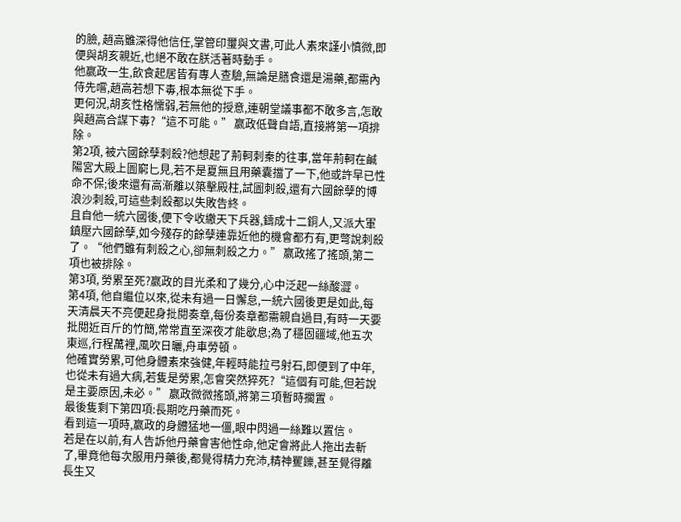的臉, 趙高雖深得他信任,掌管印璽與文書,可此人素來謹小慎微,即便與胡亥親近,也絕不敢在朕活著時動手。
他嬴政一生,飲食起居皆有專人查驗,無論是膳食還是湯藥,都需內侍先嚐,趙高若想下毒,根本無從下手。
更何況,胡亥性格懦弱,若無他的授意,連朝堂議事都不敢多言,怎敢與趙高合謀下毒?“這不可能。” 嬴政低聲自語,直接將第一項排除。
第2項, 被六國餘孽刺殺?他想起了荊軻刺秦的往事,當年荊軻在鹹陽宮大殿上圖窮匕見,若不是夏無且用藥囊擋了一下,他或許早已性命不保;後來還有高漸離以築擊殿柱,試圖刺殺,還有六國餘孽的博浪沙刺殺,可這些刺殺都以失敗告終。
且自他一統六國後,便下令收繳天下兵器,鑄成十二銅人,又派大軍鎮壓六國餘孽,如今殘存的餘孽連靠近他的機會都冇有,更彆說刺殺了。“他們雖有刺殺之心,卻無刺殺之力。” 嬴政搖了搖頭,第二項也被排除。
第3項, 勞累至死?嬴政的目光柔和了幾分,心中泛起一絲酸澀。
第4項, 他自繼位以來,從未有過一日懈怠,一統六國後更是如此,每天清晨天不亮便起身批閱奏章,每份奏章都需親自過目,有時一天要批閱近百斤的竹簡,常常直至深夜才能歇息;為了穩固疆域,他五次東巡,行程萬裡,風吹日曬,舟車勞頓。
他確實勞累,可他身體素來強健,年輕時能拉弓射石,即便到了中年,也從未有過大病,若隻是勞累,怎會突然猝死?“這個有可能,但若說是主要原因,未必。” 嬴政微微搖頭,將第三項暫時擱置。
最後隻剩下第四項:長期吃丹藥而死。
看到這一項時,嬴政的身體猛地一僵,眼中閃過一絲難以置信。
若是在以前,有人告訴他丹藥會害他性命,他定會將此人拖出去斬了,畢竟他每次服用丹藥後,都覺得精力充沛,精神矍鑠,甚至覺得離長生又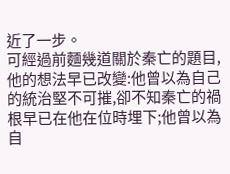近了一步。
可經過前麵幾道關於秦亡的題目,他的想法早已改變:他曾以為自己的統治堅不可摧,卻不知秦亡的禍根早已在他在位時埋下;他曾以為自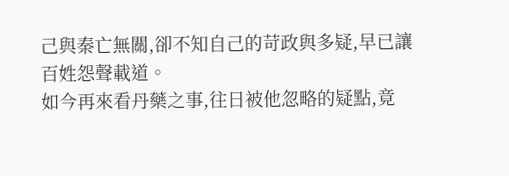己與秦亡無關,卻不知自己的苛政與多疑,早已讓百姓怨聲載道。
如今再來看丹藥之事,往日被他忽略的疑點,竟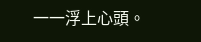一一浮上心頭。